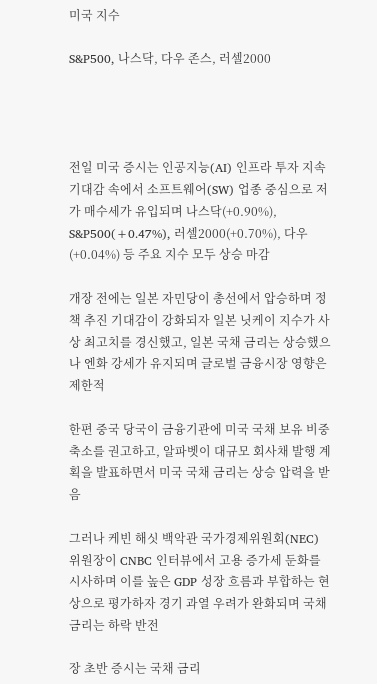미국 지수

S&P500, 나스닥, 다우 존스, 러셀2000




전일 미국 증시는 인공지능(AI) 인프라 투자 지속 기대감 속에서 소프트웨어(SW) 업종 중심으로 저가 매수세가 유입되며 나스닥(+0.90%), S&P500(+0.47%), 러셀2000(+0.70%), 다우(+0.04%) 등 주요 지수 모두 상승 마감

개장 전에는 일본 자민당이 총선에서 압승하며 정책 추진 기대감이 강화되자 일본 닛케이 지수가 사상 최고치를 경신했고, 일본 국채 금리는 상승했으나 엔화 강세가 유지되며 글로벌 금융시장 영향은 제한적

한편 중국 당국이 금융기관에 미국 국채 보유 비중 축소를 권고하고, 알파벳이 대규모 회사채 발행 계획을 발표하면서 미국 국채 금리는 상승 압력을 받음

그러나 케빈 해싯 백악관 국가경제위원회(NEC) 위원장이 CNBC 인터뷰에서 고용 증가세 둔화를 시사하며 이를 높은 GDP 성장 흐름과 부합하는 현상으로 평가하자 경기 과열 우려가 완화되며 국채 금리는 하락 반전

장 초반 증시는 국채 금리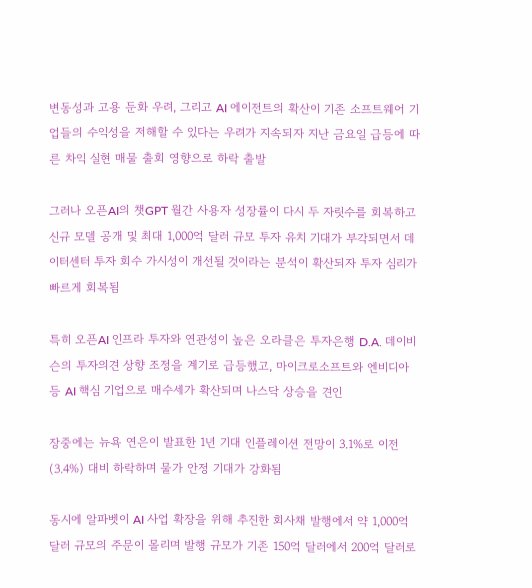변동성과 고용 둔화 우려, 그리고 AI 에이전트의 확산이 기존 소프트웨어 기업들의 수익성을 저해할 수 있다는 우려가 지속되자 지난 금요일 급등에 따른 차익 실현 매물 출회 영향으로 하락 출발

그러나 오픈AI의 챗GPT 월간 사용자 성장률이 다시 두 자릿수를 회복하고 신규 모델 공개 및 최대 1,000억 달러 규모 투자 유치 기대가 부각되면서 데이터센터 투자 회수 가시성이 개선될 것이라는 분석이 확산되자 투자 심리가 빠르게 회복됨

특히 오픈AI 인프라 투자와 연관성이 높은 오라클은 투자은행 D.A. 데이비슨의 투자의견 상향 조정을 계기로 급등했고, 마이크로소프트와 엔비디아 등 AI 핵심 기업으로 매수세가 확산되며 나스닥 상승을 견인

장중에는 뉴욕 연은이 발표한 1년 기대 인플레이션 전망이 3.1%로 이전(3.4%) 대비 하락하며 물가 안정 기대가 강화됨

동시에 알파벳이 AI 사업 확장을 위해 추진한 회사채 발행에서 약 1,000억 달러 규모의 주문이 몰리며 발행 규모가 기존 150억 달러에서 200억 달러로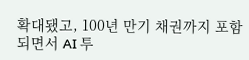확대됐고, 100년 만기 채권까지 포함되면서 AI 투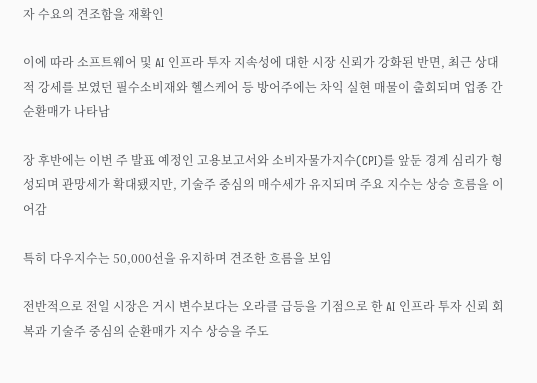자 수요의 견조함을 재확인

이에 따라 소프트웨어 및 AI 인프라 투자 지속성에 대한 시장 신뢰가 강화된 반면, 최근 상대적 강세를 보였던 필수소비재와 헬스케어 등 방어주에는 차익 실현 매물이 출회되며 업종 간 순환매가 나타남

장 후반에는 이번 주 발표 예정인 고용보고서와 소비자물가지수(CPI)를 앞둔 경계 심리가 형성되며 관망세가 확대됐지만, 기술주 중심의 매수세가 유지되며 주요 지수는 상승 흐름을 이어감

특히 다우지수는 50,000선을 유지하며 견조한 흐름을 보임

전반적으로 전일 시장은 거시 변수보다는 오라클 급등을 기점으로 한 AI 인프라 투자 신뢰 회복과 기술주 중심의 순환매가 지수 상승을 주도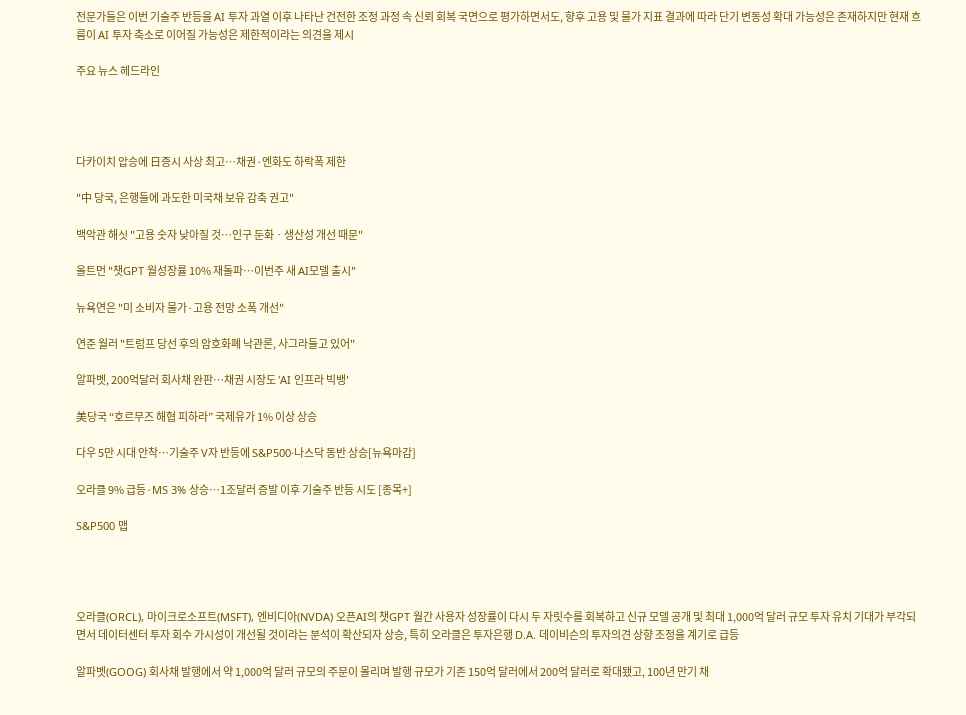전문가들은 이번 기술주 반등을 AI 투자 과열 이후 나타난 건전한 조정 과정 속 신뢰 회복 국면으로 평가하면서도, 향후 고용 및 물가 지표 결과에 따라 단기 변동성 확대 가능성은 존재하지만 현재 흐름이 AI 투자 축소로 이어질 가능성은 제한적이라는 의견을 제시

주요 뉴스 헤드라인




다카이치 압승에 日증시 사상 최고…채권·엔화도 하락폭 제한

"中 당국, 은행들에 과도한 미국채 보유 감축 권고"

백악관 해싯 "고용 숫자 낮아질 것…인구 둔화ㆍ생산성 개선 때문"

올트먼 "챗GPT 월성장률 10% 재돌파…이번주 새 AI모델 출시"

뉴욕연은 "미 소비자 물가·고용 전망 소폭 개선"

연준 월러 "트럼프 당선 후의 암호화폐 낙관론, 사그라들고 있어"

알파벳, 200억달러 회사채 완판…채권 시장도 'AI 인프라 빅뱅'

美당국 “호르무즈 해협 피하라” 국제유가 1% 이상 상승

다우 5만 시대 안착…기술주 V자 반등에 S&P500·나스닥 동반 상승[뉴욕마감]

오라클 9% 급등·MS 3% 상승…1조달러 증발 이후 기술주 반등 시도 [종목+]

S&P500 맵




오라클(ORCL), 마이크로소프트(MSFT), 엔비디아(NVDA) 오픈AI의 챗GPT 월간 사용자 성장률이 다시 두 자릿수를 회복하고 신규 모델 공개 및 최대 1,000억 달러 규모 투자 유치 기대가 부각되면서 데이터센터 투자 회수 가시성이 개선될 것이라는 분석이 확산되자 상승, 특히 오라클은 투자은행 D.A. 데이비슨의 투자의견 상향 조정을 계기로 급등

알파벳(GOOG) 회사채 발행에서 약 1,000억 달러 규모의 주문이 몰리며 발행 규모가 기존 150억 달러에서 200억 달러로 확대됐고, 100년 만기 채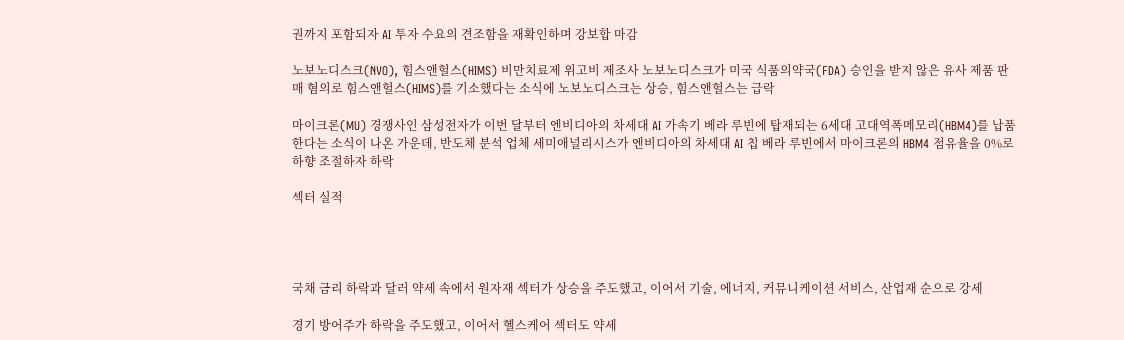권까지 포함되자 AI 투자 수요의 견조함을 재확인하며 강보합 마감

노보노디스크(NVO), 힘스앤헐스(HIMS) 비만치료제 위고비 제조사 노보노디스크가 미국 식품의약국(FDA) 승인을 받지 않은 유사 제품 판매 혐의로 힘스앤헐스(HIMS)를 기소했다는 소식에 노보노디스크는 상승, 힘스앤헐스는 급락

마이크론(MU) 경쟁사인 삼성전자가 이번 달부터 엔비디아의 차세대 AI 가속기 베라 루빈에 탑재되는 6세대 고대역폭메모리(HBM4)를 납품한다는 소식이 나온 가운데, 반도체 분석 업체 세미애널리시스가 엔비디아의 차세대 AI 칩 베라 루빈에서 마이크론의 HBM4 점유율을 0%로 하향 조절하자 하락

섹터 실적




국채 금리 하락과 달러 약세 속에서 원자재 섹터가 상승을 주도했고, 이어서 기술, 에너지, 커뮤니케이션 서비스, 산업재 순으로 강세

경기 방어주가 하락을 주도했고, 이어서 헬스케어 섹터도 약세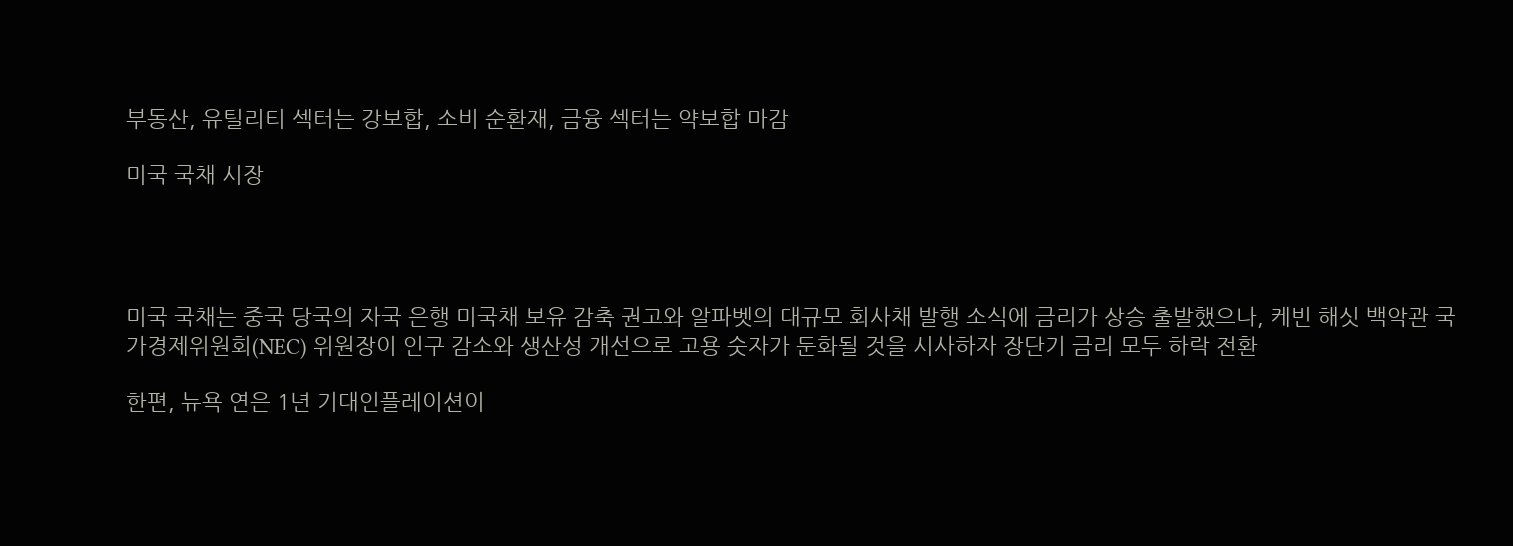부동산, 유틸리티 섹터는 강보합, 소비 순환재, 금융 섹터는 약보합 마감

미국 국채 시장




미국 국채는 중국 당국의 자국 은행 미국채 보유 감축 권고와 알파벳의 대규모 회사채 발행 소식에 금리가 상승 출발했으나, 케빈 해싯 백악관 국가경제위원회(NEC) 위원장이 인구 감소와 생산성 개선으로 고용 숫자가 둔화될 것을 시사하자 장단기 금리 모두 하락 전환

한편, 뉴욕 연은 1년 기대인플레이션이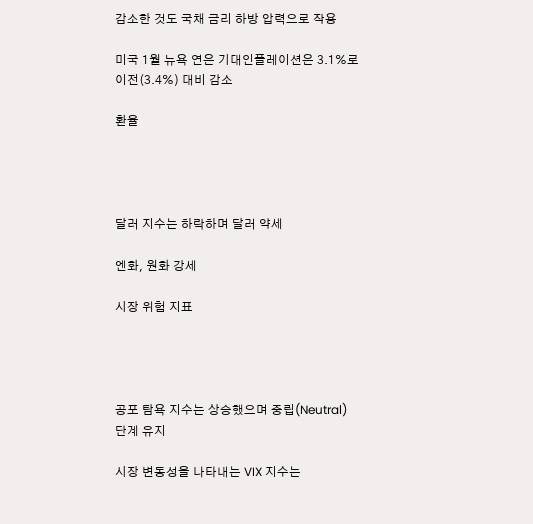감소한 것도 국채 금리 하방 압력으로 작용

미국 1월 뉴욕 연은 기대인플레이션은 3.1%로 이전(3.4%) 대비 감소

환율




달러 지수는 하락하며 달러 약세

엔화, 원화 강세

시장 위험 지표




공포 탐욕 지수는 상승했으며 중립(Neutral) 단계 유지

시장 변동성을 나타내는 VIX 지수는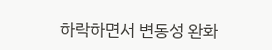하락하면서 변동성 완화